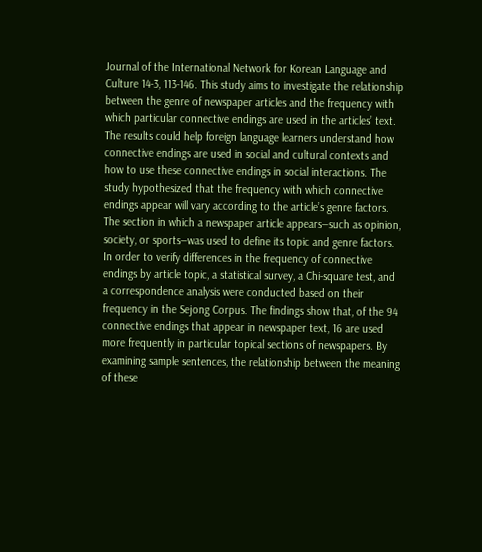Journal of the International Network for Korean Language and Culture 14-3, 113-146. This study aims to investigate the relationship between the genre of newspaper articles and the frequency with which particular connective endings are used in the articles’ text. The results could help foreign language learners understand how connective endings are used in social and cultural contexts and how to use these connective endings in social interactions. The study hypothesized that the frequency with which connective endings appear will vary according to the article’s genre factors. The section in which a newspaper article appears—such as opinion, society, or sports—was used to define its topic and genre factors. In order to verify differences in the frequency of connective endings by article topic, a statistical survey, a Chi-square test, and a correspondence analysis were conducted based on their frequency in the Sejong Corpus. The findings show that, of the 94 connective endings that appear in newspaper text, 16 are used more frequently in particular topical sections of newspapers. By examining sample sentences, the relationship between the meaning of these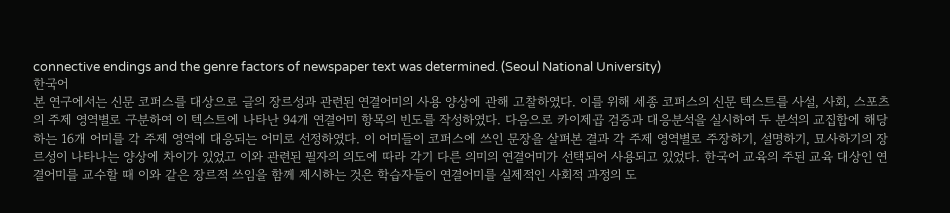connective endings and the genre factors of newspaper text was determined. (Seoul National University)
한국어
본 연구에서는 신문 코퍼스를 대상으로 글의 장르성과 관련된 연결어미의 사용 양상에 관해 고찰하였다. 이를 위해 세종 코퍼스의 신문 텍스트를 사설, 사회, 스포츠의 주제 영역별로 구분하여 이 텍스트에 나타난 94개 연결어미 항목의 빈도를 작성하였다. 다음으로 카이제곱 검증과 대응분석을 실시하여 두 분석의 교집합에 해당하는 16개 어미를 각 주제 영역에 대응되는 어미로 선정하였다. 이 어미들이 코퍼스에 쓰인 문장을 살펴본 결과 각 주제 영역별로 주장하기, 설명하기, 묘사하기의 장르성이 나타나는 양상에 차이가 있었고 이와 관련된 필자의 의도에 따라 각기 다른 의미의 연결어미가 선택되어 사용되고 있었다. 한국어 교육의 주된 교육 대상인 연결어미를 교수할 때 이와 같은 장르적 쓰임을 함께 제시하는 것은 학습자들이 연결어미를 실제적인 사회적 과정의 도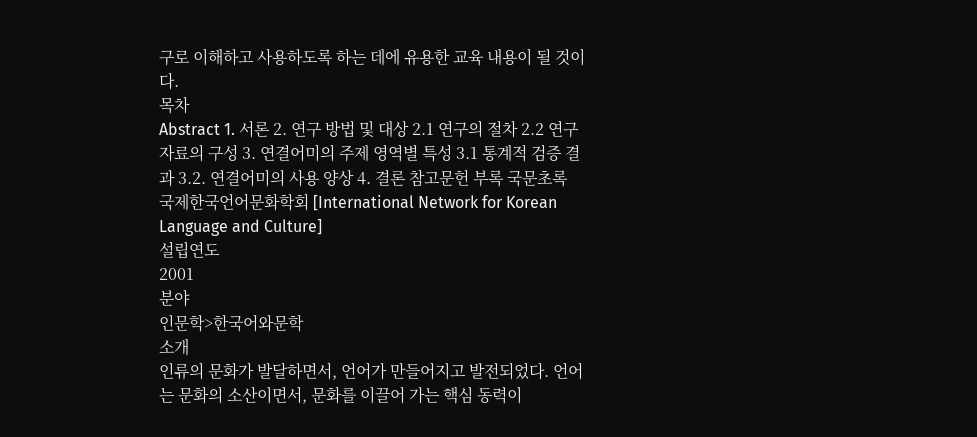구로 이해하고 사용하도록 하는 데에 유용한 교육 내용이 될 것이다.
목차
Abstract 1. 서론 2. 연구 방법 및 대상 2.1 연구의 절차 2.2 연구 자료의 구성 3. 연결어미의 주제 영역별 특성 3.1 통계적 검증 결과 3.2. 연결어미의 사용 양상 4. 결론 참고문헌 부록 국문초록
국제한국언어문화학회 [International Network for Korean Language and Culture]
설립연도
2001
분야
인문학>한국어와문학
소개
인류의 문화가 발달하면서, 언어가 만들어지고 발전되었다. 언어는 문화의 소산이면서, 문화를 이끌어 가는 핵심 동력이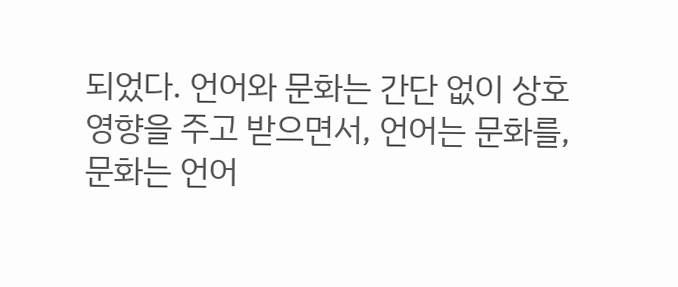되었다. 언어와 문화는 간단 없이 상호 영향을 주고 받으면서, 언어는 문화를, 문화는 언어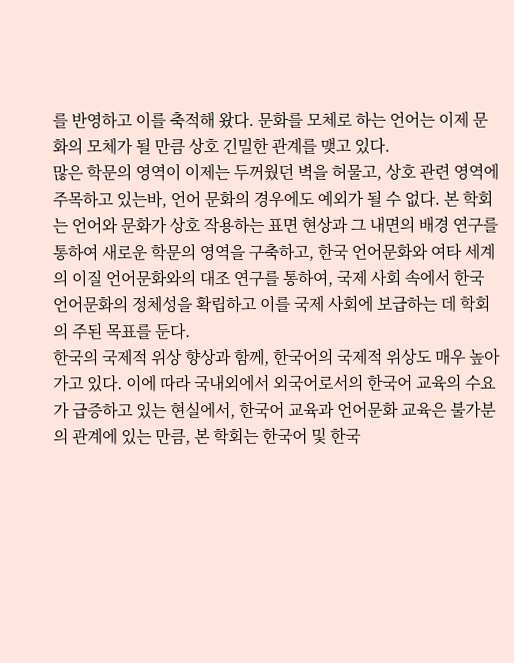를 반영하고 이를 축적해 왔다. 문화를 모체로 하는 언어는 이제 문화의 모체가 될 만큼 상호 긴밀한 관계를 맺고 있다.
많은 학문의 영역이 이제는 두꺼웠던 벽을 허물고, 상호 관련 영역에 주목하고 있는바, 언어 문화의 경우에도 예외가 될 수 없다. 본 학회는 언어와 문화가 상호 작용하는 표면 현상과 그 내면의 배경 연구를 통하여 새로운 학문의 영역을 구축하고, 한국 언어문화와 여타 세계의 이질 언어문화와의 대조 연구를 통하여, 국제 사회 속에서 한국 언어문화의 정체성을 확립하고 이를 국제 사회에 보급하는 데 학회의 주된 목표를 둔다.
한국의 국제적 위상 향상과 함께, 한국어의 국제적 위상도 매우 높아 가고 있다. 이에 따라 국내외에서 외국어로서의 한국어 교육의 수요가 급증하고 있는 현실에서, 한국어 교육과 언어문화 교육은 불가분의 관계에 있는 만큼, 본 학회는 한국어 및 한국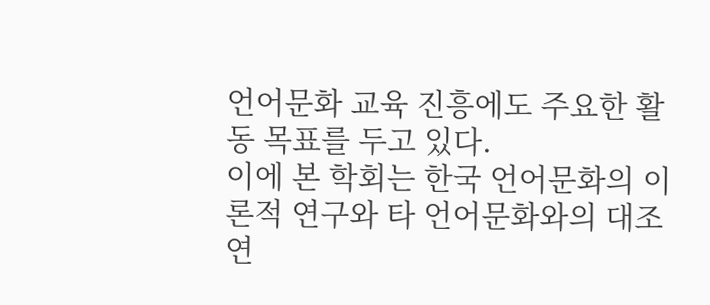언어문화 교육 진흥에도 주요한 활동 목표를 두고 있다.
이에 본 학회는 한국 언어문화의 이론적 연구와 타 언어문화와의 대조 연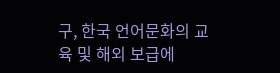구, 한국 언어문화의 교육 및 해외 보급에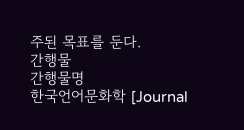주된 목표를 둔다.
간행물
간행물명
한국언어문화학 [Journal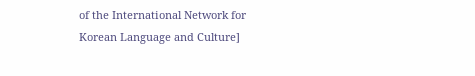of the International Network for Korean Language and Culture]